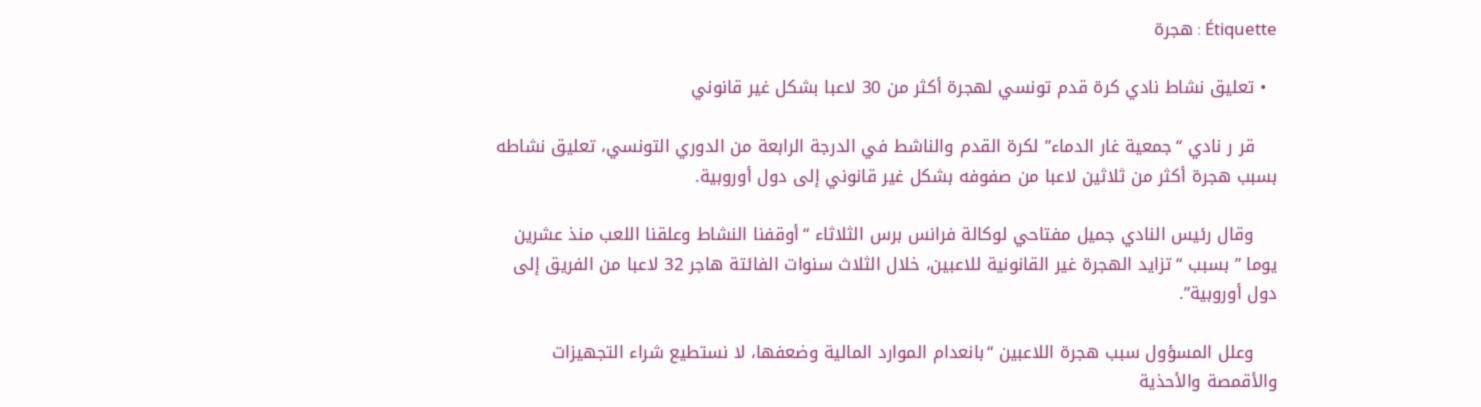Étiquette : هجرة

  • تعليق نشاط نادي كرة قدم تونسي لهجرة أكثر من 30 لاعبا بشكل غير قانوني

    قر ر نادي “جمعية غار الدماء” لكرة القدم والناشط في الدرجة الرابعة من الدوري التونسي، تعليق نشاطه بسبب هجرة أكثر من ثلاثين لاعبا من صفوفه بشكل غير قانوني إلى دول أوروبية.

    وقال رئيس النادي جميل مفتاحي لوكالة فرانس برس الثلاثاء “أوقفنا النشاط وعلقنا اللعب منذ عشرين يوما ” بسبب “تزايد الهجرة غير القانونية للاعبين، خلال الثلاث سنوات الفائتة هاجر 32 لاعبا من الفريق إلى دول أوروبية”.

    وعلل المسؤول سبب هجرة اللاعبين “بانعدام الموارد المالية وضعفها، لا نستطيع شراء التجهيزات والأقمصة والأحذية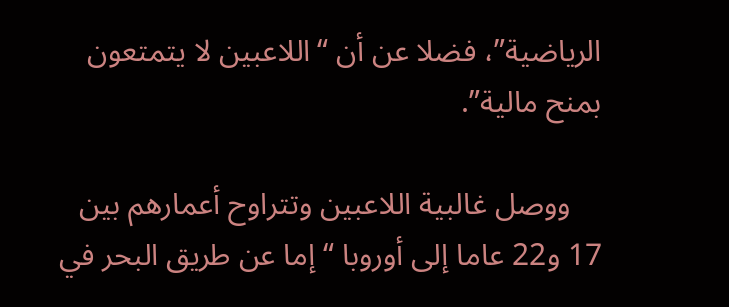الرياضية”، فضلا عن أن “اللاعبين لا يتمتعون بمنح مالية”.

    ووصل غالبية اللاعبين وتتراوح أعمارهم بين 17 و22 عاما إلى أوروبا “إما عن طريق البحر في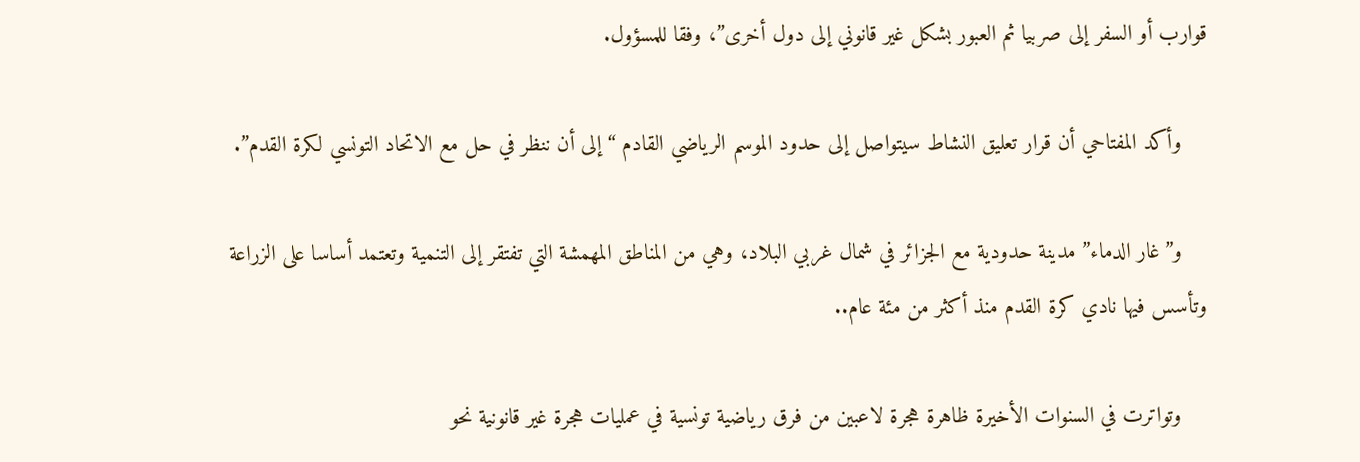قوارب أو السفر إلى صربيا ثم العبور بشكل غير قانوني إلى دول أخرى”، وفقا للمسؤول.

    وأكد المفتاحي أن قرار تعليق النشاط سيتواصل إلى حدود الموسم الرياضي القادم “إلى أن ننظر في حل مع الاتحاد التونسي لكرة القدم”.

    و”غار الدماء” مدينة حدودية مع الجزائر في شمال غربي البلاد، وهي من المناطق المهمشة التي تفتقر إلى التنمية وتعتمد أساسا على الزراعة وتأسس فيها نادي كرة القدم منذ أكثر من مئة عام..

    وتواترت في السنوات الأخيرة ظاهرة هجرة لاعبين من فرق رياضية تونسية في عمليات هجرة غير قانونية نحو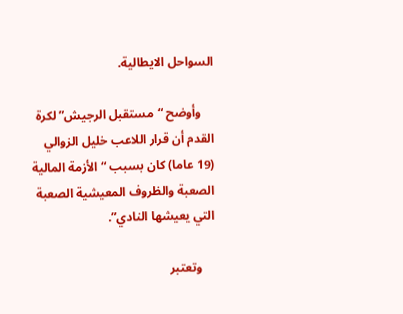السواحل الايطالية.

    وأوضح “مستقبل الرجيش” لكرة القدم أن قرار اللاعب خليل الزوالي (19 عاما) كان بسبب “الأزمة المالية الصعبة والظروف المعيشية الصعبة التي يعيشها النادي”.

    وتعتبر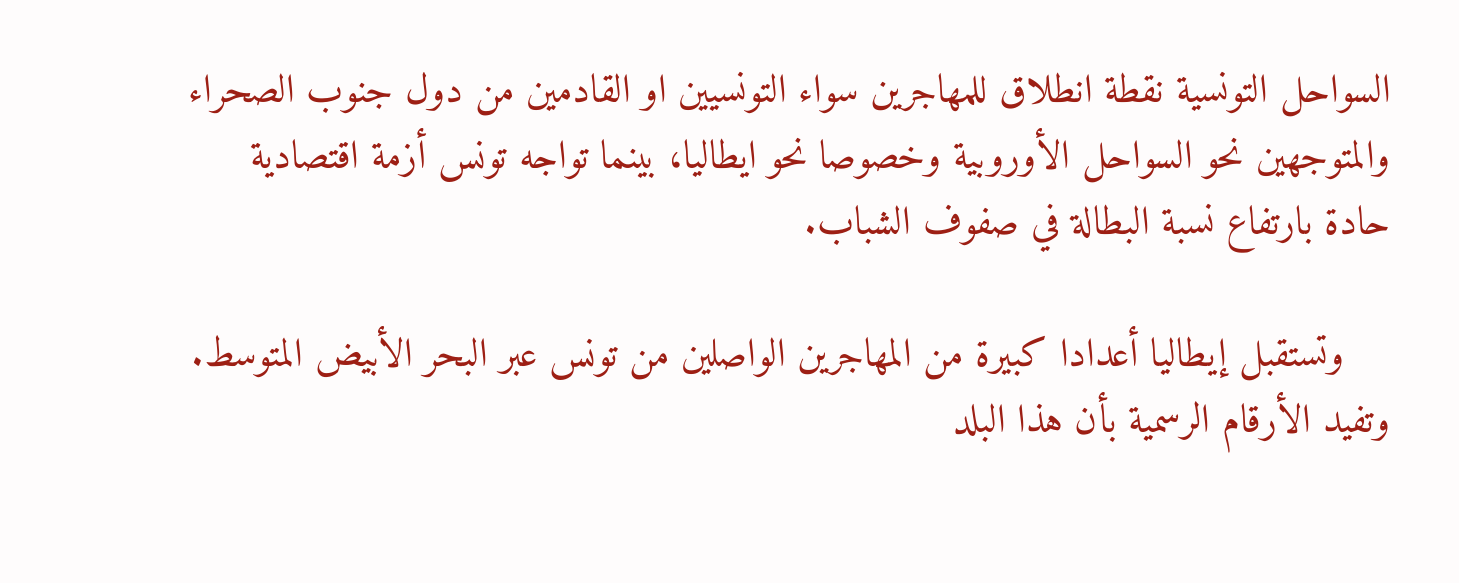السواحل التونسية نقطة انطلاق للمهاجرين سواء التونسيين او القادمين من دول جنوب الصحراء والمتوجهين نحو السواحل الأوروبية وخصوصا نحو ايطاليا، بينما تواجه تونس أزمة اقتصادية حادة بارتفاع نسبة البطالة في صفوف الشباب.

    وتستقبل إيطاليا أعدادا كبيرة من المهاجرين الواصلين من تونس عبر البحر الأبيض المتوسط. وتفيد الأرقام الرسمية بأن هذا البلد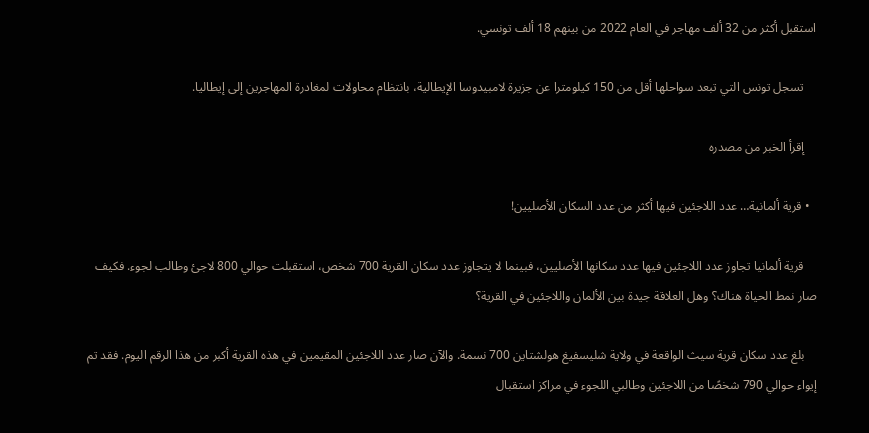استقبل أكثر من 32 ألف مهاجر في العام 2022 من بينهم 18 ألف تونسي.

    تسجل تونس التي تبعد سواحلها أقل من 150 كيلومترا عن جزيرة لامبيدوسا الإيطالية، بانتظام محاولات لمغادرة المهاجرين إلى إيطاليا.

    إقرأ الخبر من مصدره

  • قرية ألمانية… عدد اللاجئين فيها أكثر من عدد السكان الأصليين!

    قرية ألمانيا تجاوز عدد اللاجئين فيها عدد سكانها الأصليين، فبينما لا يتجاوز عدد سكان القرية 700 شخص، استقبلت حوالي 800 لاجئ وطالب لجوء. فكيف صار نمط الحياة هناك؟ وهل العلاقة جيدة بين الألمان واللاجئين في القرية؟

    بلغ عدد سكان قرية سيث الواقعة في ولاية شليسفيغ هولشتاين 700 نسمة. والآن صار عدد اللاجئين المقيمين في هذه القرية أكبر من هذا الرقم اليوم. فقد تم إيواء حوالي 790 شخصًا من اللاجئين وطالبي اللجوء في مراكز استقبال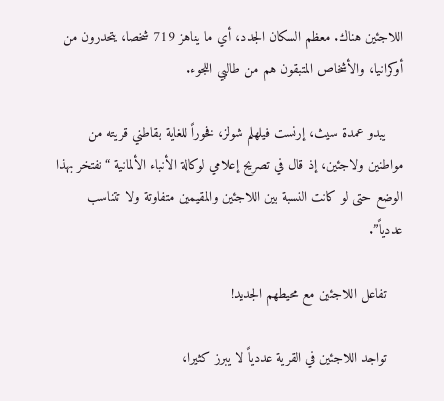اللاجئين هناك. معظم السكان الجدد، أي ما يناهز 719 شخصا، يتحدرون من أوكرانيا، والأشخاص المتبقون هم من طالبي اللجوء.

    يبدو عمدة سيث، إرنست فيلهلم شولز، فخوراً للغاية بقاطني قريته من مواطنين ولاجئين، إذ قال في تصريح إعلامي لوكالة الأنباء الألمانية “نفتخر بهذا الوضع حتى لو كانت النسبة بين اللاجئين والمقيمين متفاوتة ولا تتناسب عددياً”.

    تفاعل اللاجئين مع محيطهم الجديد!

    تواجد اللاجئين في القرية عددياً لا يبرز كثيرا،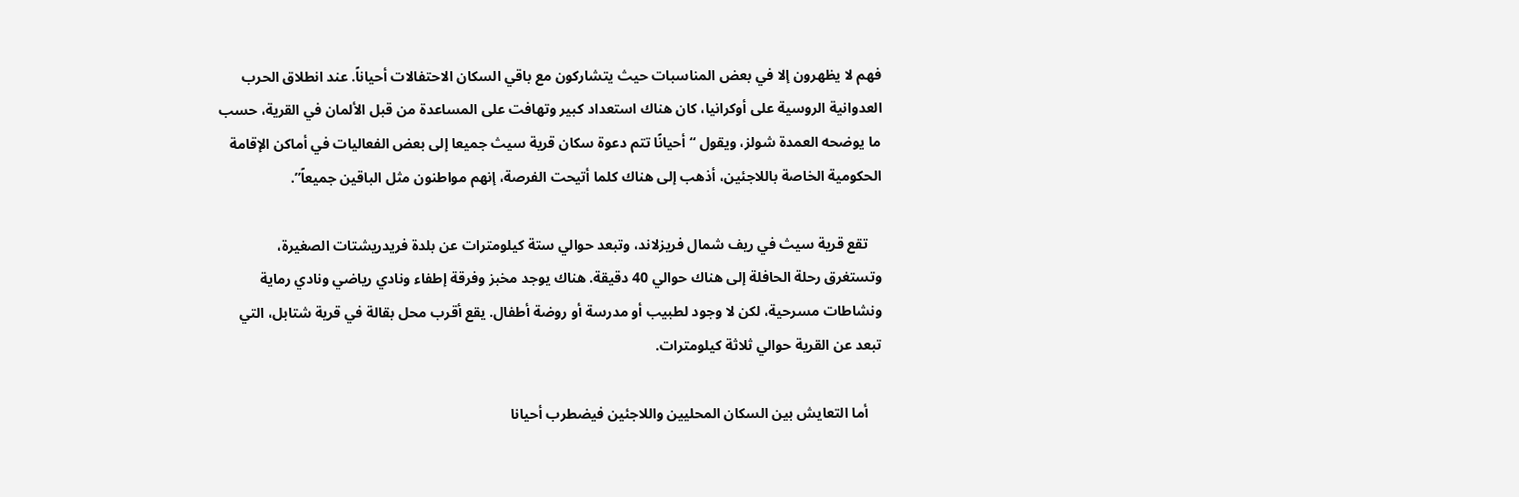فهم لا يظهرون إلا في بعض المناسبات حيث يتشاركون مع باقي السكان الاحتفالات أحياناً. عند انطلاق الحرب العدوانية الروسية على أوكرانيا، كان هناك استعداد كبير وتهافت على المساعدة من قبل الألمان في القرية، حسب ما يوضحه العمدة شولز، ويقول “أحيانًا تتم دعوة سكان قرية سيث جميعا إلى بعض الفعاليات في أماكن الإقامة الحكومية الخاصة باللاجئين، أذهب إلى هناك كلما أتيحت الفرصة، إنهم مواطنون مثل الباقين جميعاً”.

    تقع قرية سيث في ريف شمال فريزلاند، وتبعد حوالي ستة كيلومترات عن بلدة فريدريشتات الصغيرة، وتستغرق رحلة الحافلة إلى هناك حوالي 40 دقيقة. هناك يوجد مخبز وفرقة إطفاء ونادي رياضي ونادي رماية ونشاطات مسرحية، لكن لا وجود لطبيب أو مدرسة أو روضة أطفال. يقع أقرب محل بقالة في قرية شتابل، التي تبعد عن القرية حوالي ثلاثة كيلومترات.

    أما التعايش بين السكان المحليين واللاجئين فيضطرب أحيانا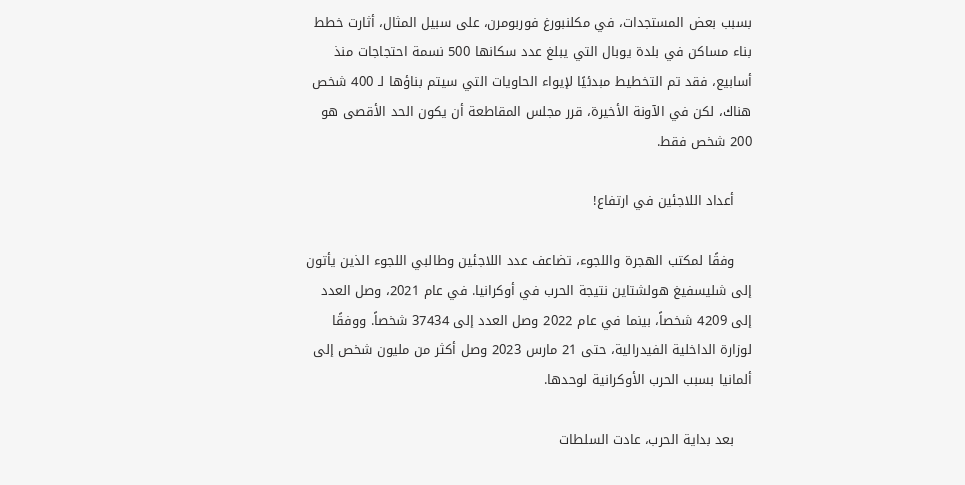بسبب بعض المستجدات، في مكلنبورغ فوربومرن، على سبيل المثال، أثارت خطط بناء مساكن في بلدة يوبال التي يبلغ عدد سكانها 500 نسمة احتجاجات منذ أسابيع، فقد تم التخطيط مبدئيًا لإيواء الحاويات التي سيتم بناؤها لـ 400 شخص هناك، لكن في الآونة الأخيرة، قرر مجلس المقاطعة أن يكون الحد الأقصى هو 200 شخص فقط.

    أعداد اللاجئين في ارتفاع!

    وفقًا لمكتب الهجرة واللجوء، تضاعف عدد اللاجئين وطالبي اللجوء الذين يأتون إلى شليسفيغ هولشتاين نتيجة الحرب في أوكرانيا. في عام 2021، وصل العدد إلى 4209 شخصاً، بينما في عام 2022 وصل العدد إلى 37434 شخصاً. ووفقًا لوزارة الداخلية الفيدرالية، حتى 21 مارس 2023 وصل أكثر من مليون شخص إلى ألمانيا بسبب الحرب الأوكرانية لوحدها.

    بعد بداية الحرب، عادت السلطات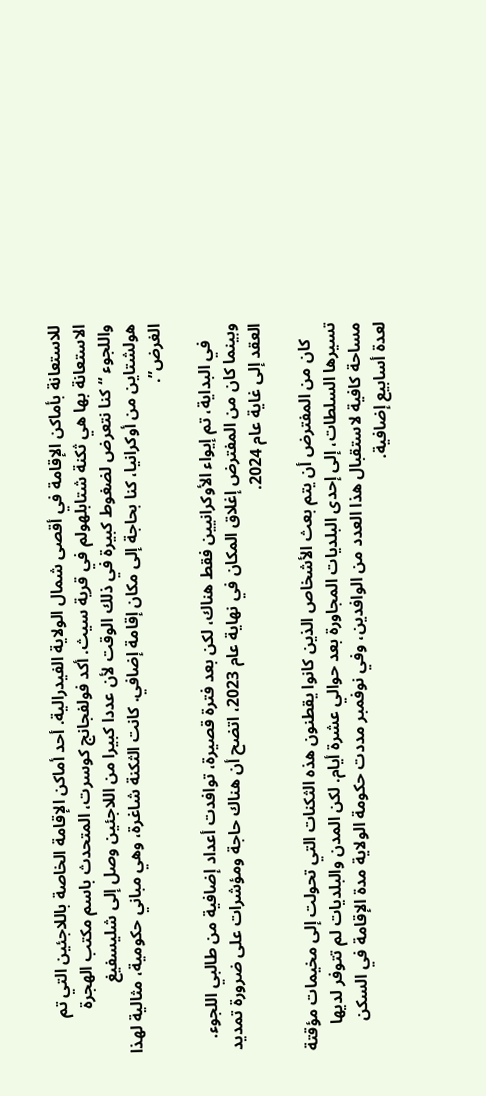للاستعانة بأماكن الإقامة في أقصى شمال الولاية الفيدرالية. أحد أماكن الإقامة الخاصة باللاجئين التي تم الاستعانة بها هي ثكنة شتابلهولم في قرية سيث. أكد فولفجانج كوسرت، المتحدث باسم مكتب الهجرة واللجوء “كنا نتعرض لضغوط كبيرة في ذلك الوقت لأن عددا كبيرا من اللاجئين وصل إلى شليسفيغ هولشتاين من أوكرانيا، كنا بحاجة إلى مكان إقامة إضافي. كانت الثكنة شاغرة، وهي مباني حكومية، مثالية لهذا الغرض”.

    في البداية، تم إيواء الأوكرانيين فقط هناك، لكن بعد فترة قصيرة، توافدت أعداد إضافية من طالبي اللجوء. وبينما كان من المفترض إغلاق المكان في نهاية عام 2023، اتضح أن هناك حاجة ومؤشرات على ضرورة تمديد العقد إلى غاية عام 2024.

    كان من المفترض أن يتم بعث الأشخاص الذين كانوا يقطنون هذه الثكنات التي تحولت إلى مخيمات مؤقتة تسيرها السلطات، إلى إحدى البلديات المجاورة بعد حوالي عشرة أيام. لكن المدن والبلديات لم تتوفر لديها مساحة كافية لاستقبال هذا العدد من الوافدين، وفي نوفمبر مددت حكومة الولاية مدة الإقامة في السكن لعدة أسابيع إضافية.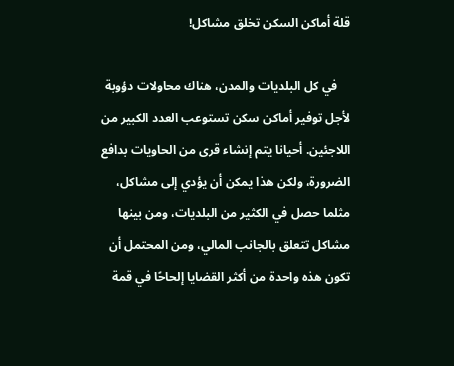قلة أماكن السكن تخلق مشاكل!

    في كل البلديات والمدن، هناك محاولات دؤوبة لأجل توفير أماكن سكن تستوعب العدد الكبير من اللاجئين. أحيانا يتم إنشاء قرى من الحاويات بدافع الضرورة، ولكن هذا يمكن أن يؤدي إلى مشاكل، مثلما حصل في الكثير من البلديات، ومن بينها مشاكل تتعلق بالجانب المالي، ومن المحتمل أن تكون هذه واحدة من أكثر القضايا إلحاحًا في قمة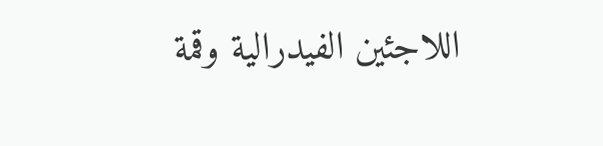اللاجئين الفيدرالية وقمة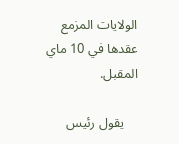الولايات المزمع عقدها في 10 ماي المقبل.

    يقول رئيس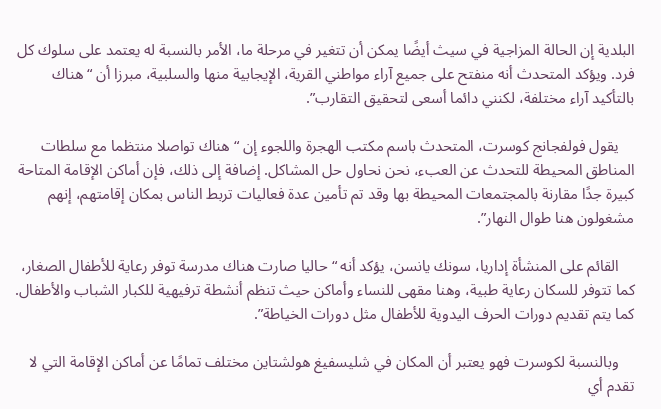البلدية إن الحالة المزاجية في سيث أيضًا يمكن أن تتغير في مرحلة ما، الأمر بالنسبة له يعتمد على سلوك كل فرد. ويؤكد المتحدث أنه منفتح على جميع آراء مواطني القرية، الإيجابية منها والسلبية، مبرزا أن “هناك بالتأكيد آراء مختلفة، لكنني دائما أسعى لتحقيق التقارب”.

    يقول فولفجانج كوسرت، المتحدث باسم مكتب الهجرة واللجوء إن “هناك تواصلا منتظما مع سلطات المناطق المحيطة للتحدث عن العبء، نحن نحاول حل المشاكل. إضافة إلى ذلك، فإن أماكن الإقامة المتاحة كبيرة جدًا مقارنة بالمجتمعات المحيطة بها وقد تم تأمين عدة فعاليات تربط الناس بمكان إقامتهم، إنهم مشغولون هنا طوال النهار”.

    القائم على المنشأة إداريا، سونك يانسن، يؤكد أنه “حاليا صارت هناك مدرسة توفر رعاية للأطفال الصغار، كما تتوفر للسكان رعاية طبية، وهنا مقهى للنساء وأماكن حيث تنظم أنشطة ترفيهية للكبار الشباب والأطفال. كما يتم تقديم دورات الحرف اليدوية للأطفال مثل دورات الخياطة”.

    وبالنسبة لكوسرت فهو يعتبر أن المكان في شليسفيغ هولشتاين مختلف تمامًا عن أماكن الإقامة التي لا تقدم أي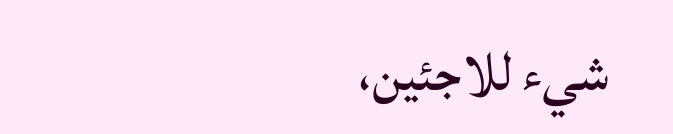شيء للاجئين،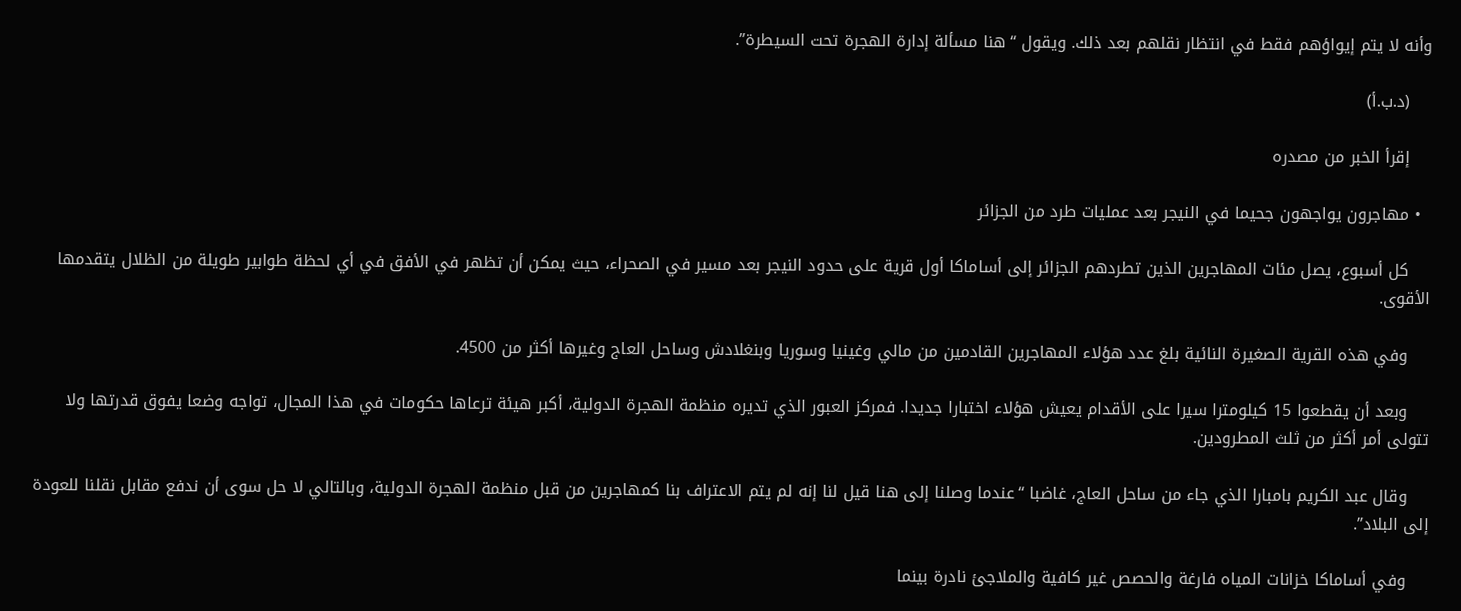وأنه لا يتم إيواؤهم فقط في انتظار نقلهم بعد ذلك. ويقول “هنا مسألة إدارة الهجرة تحت السيطرة”.

    (د.ب.أ)

    إقرأ الخبر من مصدره

  • مهاجرون يواجهون جحيما في النيجر بعد عمليات طرد من الجزائر

    كل أسبوع، يصل مئات المهاجرين الذين تطردهم الجزائر إلى أساماكا أول قرية على حدود النيجر بعد مسير في الصحراء، حيث يمكن أن تظهر في الأفق في أي لحظة طوابير طويلة من الظلال يتقدمها الأقوى.

    وفي هذه القرية الصغيرة النائية بلغ عدد هؤلاء المهاجرين القادمين من مالي وغينيا وسوريا وبنغلادش وساحل العاج وغيرها أكثر من 4500.

    وبعد أن يقطعوا 15 كيلومترا سيرا على الأقدام يعيش هؤلاء اختبارا جديدا. فمركز العبور الذي تديره منظمة الهجرة الدولية، أكبر هيئة ترعاها حكومات في هذا المجال، تواجه وضعا يفوق قدرتها ولا تتولى أمر أكثر من ثلث المطرودين.

    وقال عبد الكريم بامبارا الذي جاء من ساحل العاج، غاضبا “عندما وصلنا إلى هنا قيل لنا إنه لم يتم الاعتراف بنا كمهاجرين من قبل منظمة الهجرة الدولية، وبالتالي لا حل سوى أن ندفع مقابل نقلنا للعودة إلى البلاد”.

    وفي أساماكا خزانات المياه فارغة والحصص غير كافية والملاجئ نادرة بينما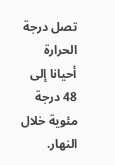تصل درجة الحرارة أحيانا إلى 48 درجة مئوية خلال النهار.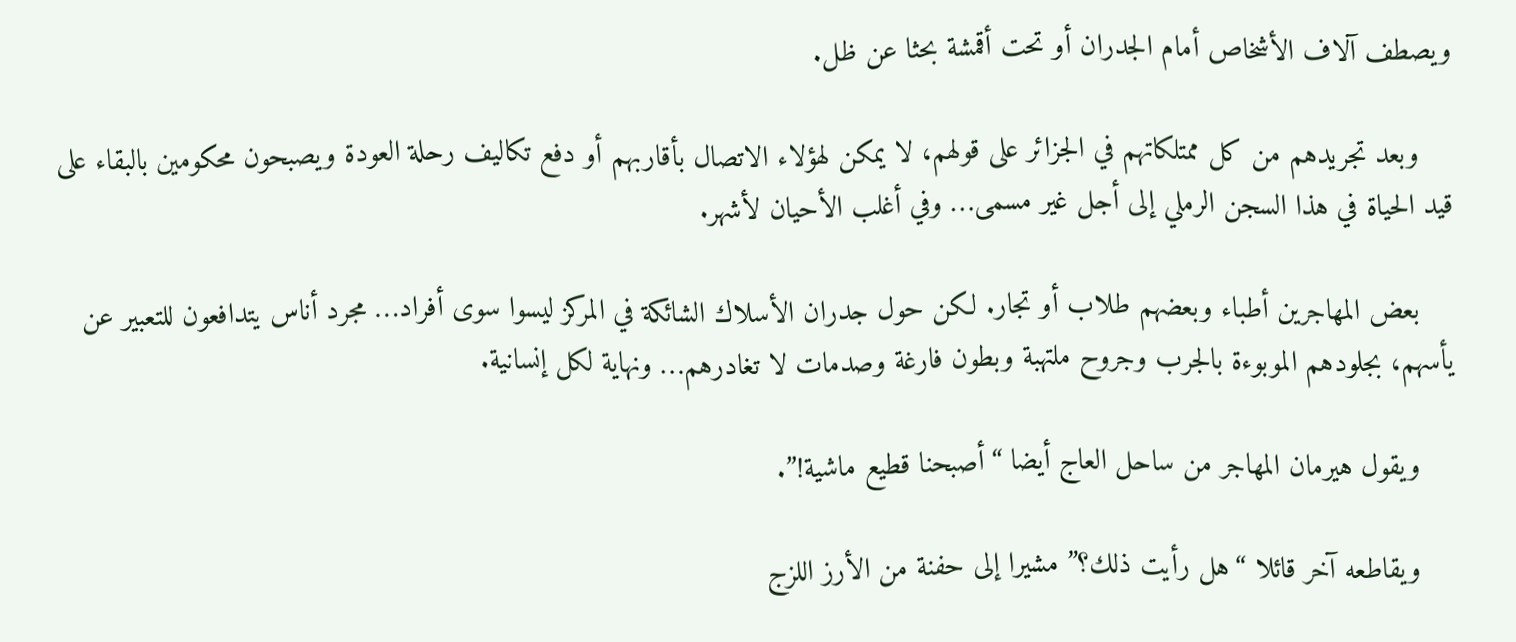ويصطف آلاف الأشخاص أمام الجدران أو تحت أقمشة بحثا عن ظل.

    وبعد تجريدهم من كل ممتلكاتهم في الجزائر على قولهم، لا يمكن لهؤلاء الاتصال بأقاربهم أو دفع تكاليف رحلة العودة ويصبحون محكومين بالبقاء على قيد الحياة في هذا السجن الرملي إلى أجل غير مسمى… وفي أغلب الأحيان لأشهر.

    بعض المهاجرين أطباء وبعضهم طلاب أو تجار. لكن حول جدران الأسلاك الشائكة في المركز ليسوا سوى أفراد… مجرد أناس يتدافعون للتعبير عن يأسهم، بجلودهم الموبوءة بالجرب وجروح ملتهبة وبطون فارغة وصدمات لا تغادرهم… ونهاية لكل إنسانية.

    ويقول هيرمان المهاجر من ساحل العاج أيضا “أصبحنا قطيع ماشية!”.

    ويقاطعه آخر قائلا “هل رأيت ذلك؟” مشيرا إلى حفنة من الأرز اللزج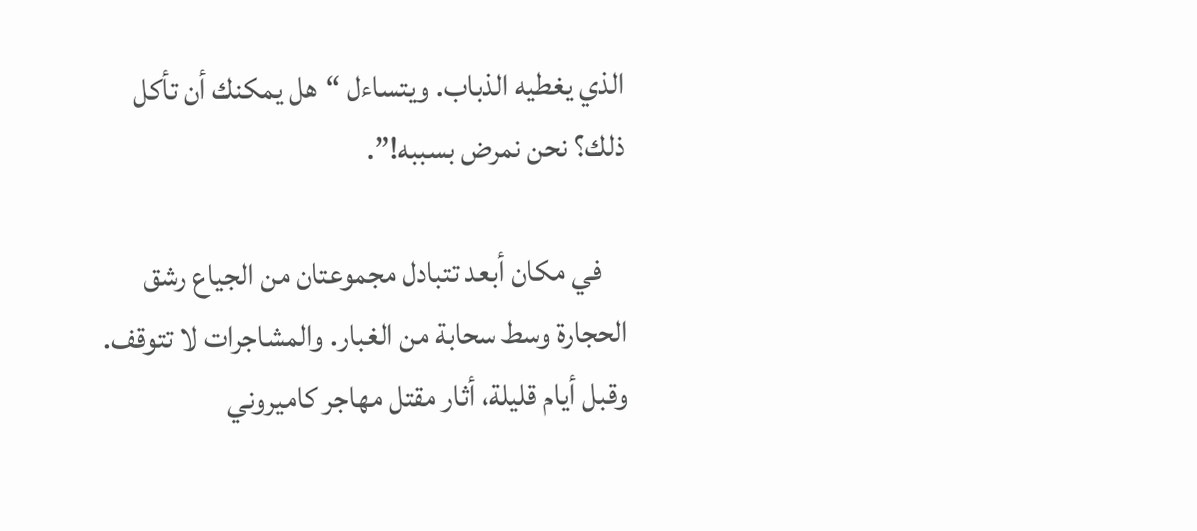الذي يغطيه الذباب. ويتساءل “هل يمكنك أن تأكل ذلك؟ نحن نمرض بسببه!”.

    في مكان أبعد تتبادل مجموعتان من الجياع رشق الحجارة وسط سحابة من الغبار. والمشاجرات لا تتوقف. وقبل أيام قليلة، أثار مقتل مهاجر كاميروني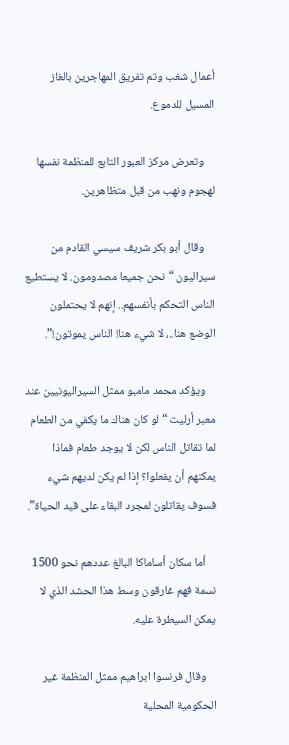أعمال شغب وتم تفريق المهاجرين بالغاز المسيل للدموع.

    وتعرض مركز العبور التابع للمنظمة نفسها لهجوم ونهب من قبل متظاهرين.

    وقال أبو بكر شريف سيسي القادم من سيراليون “نحن جميعا مصدومون. لا يستطيع الناس التحكم بأنفسهم.. إنهم لا يحتملون الوضع هنا..، لا شيء هنا! الناس يموتون!”.

    ويؤكد محمد مامبو ممثل السيراليونيين عند معبر أرليت “لو كان هناك ما يكفي من الطعام لما تقاتل الناس لكن لا يوجد طعام فماذا يمكنهم أن يفعلوا؟ إذا لم يكن لديهم شيء فسوف يقاتلون لمجرد البقاء على قيد الحياة”.

    أما سكان أساماكا البالغ عددهم نحو 1500 نسمة فهم غارقون وسط هذا الحشد الذي لا يمكن السيطرة عليه.

    وقال فرنسوا ابراهيم ممثل المنظمة غير الحكومية المحلية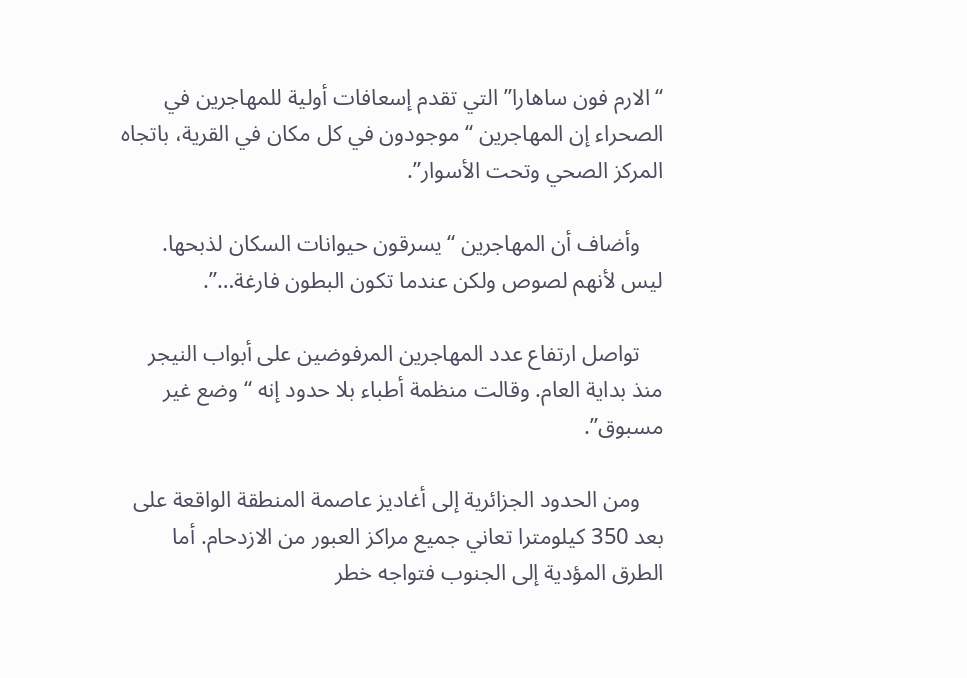“الارم فون ساهارا” التي تقدم إسعافات أولية للمهاجرين في الصحراء إن المهاجرين “موجودون في كل مكان في القرية، باتجاه المركز الصحي وتحت الأسوار”.

    وأضاف أن المهاجرين “يسرقون حيوانات السكان لذبحها. ليس لأنهم لصوص ولكن عندما تكون البطون فارغة…”.

    تواصل ارتفاع عدد المهاجرين المرفوضين على أبواب النيجر منذ بداية العام. وقالت منظمة أطباء بلا حدود إنه “وضع غير مسبوق”.

    ومن الحدود الجزائرية إلى أغاديز عاصمة المنطقة الواقعة على بعد 350 كيلومترا تعاني جميع مراكز العبور من الازدحام. أما الطرق المؤدية إلى الجنوب فتواجه خطر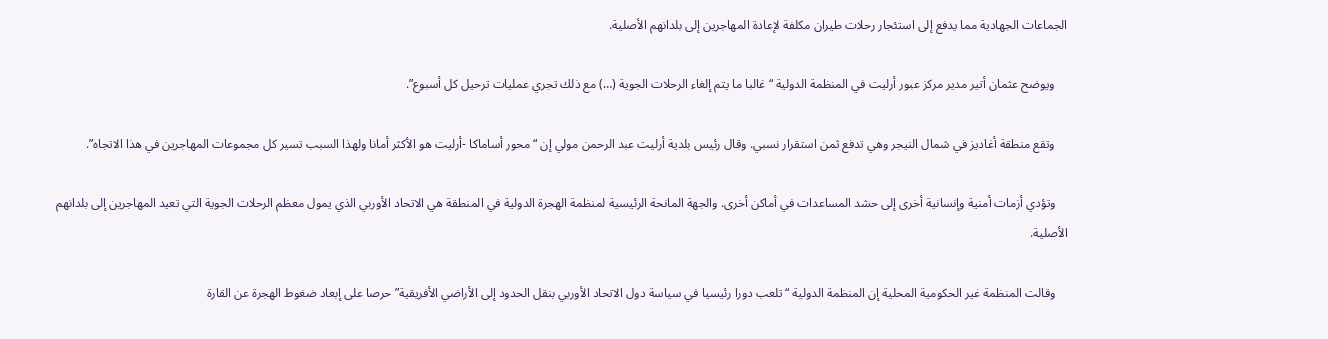الجماعات الجهادية مما يدفع إلى استئجار رحلات طيران مكلفة لإعادة المهاجرين إلى بلدانهم الأصلية.

    ويوضح عثمان أتير مدير مركز عبور أرليت في المنظمة الدولية “غالبا ما يتم إلغاء الرحلات الجوية (…) مع ذلك تجري عمليات ترحيل كل أسبوع”.

    وتقع منطقة أغاديز في شمال النيجر وهي تدفع ثمن استقرار نسبي. وقال رئيس بلدية أرليت عبد الرحمن مولي إن “محور أساماكا -أرليت هو الأكثر أمانا ولهذا السبب تسير كل مجموعات المهاجرين في هذا الاتجاه”.

    وتؤدي أزمات أمنية وإنسانية أخرى إلى حشد المساعدات في أماكن أخرى. والجهة المانحة الرئيسية لمنظمة الهجرة الدولية في المنطقة هي الاتحاد الأوربي الذي يمول معظم الرحلات الجوية التي تعيد المهاجرين إلى بلدانهم الأصلية.

    وقالت المنظمة غير الحكومية المحلية إن المنظمة الدولية “تلعب دورا رئيسيا في سياسة دول الاتحاد الأوربي بنقل الحدود إلى الأراضي الأفريقية” حرصا على إبعاد ضغوط الهجرة عن القارة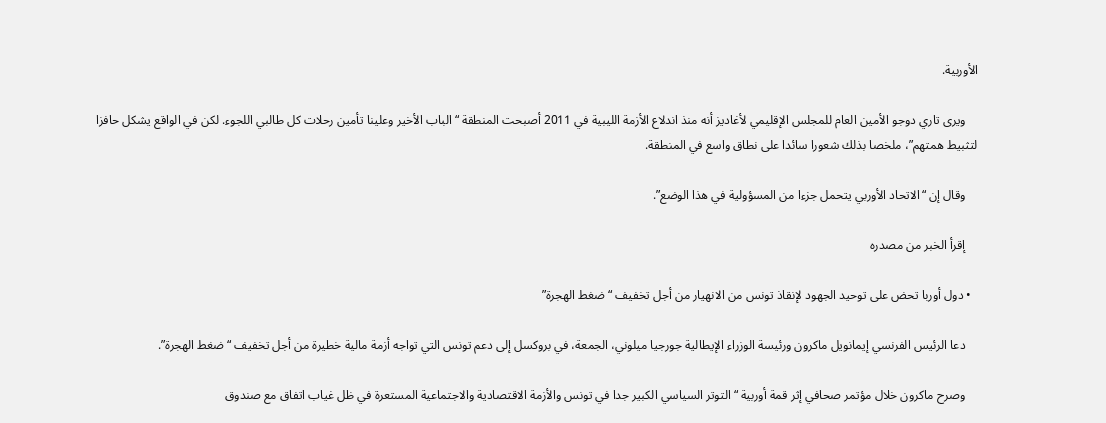الأوربية.

    ويرى تاري دوجو الأمين العام للمجلس الإقليمي لأغاديز أنه منذ اندلاع الأزمة الليبية في 2011 أصبحت المنطقة “الباب الأخير وعلينا تأمين رحلات كل طالبي اللجوء. لكن في الواقع يشكل حافزا لتثبيط همتهم”، ملخصا بذلك شعورا سائدا على نطاق واسع في المنطقة.

    وقال إن “الاتحاد الأوربي يتحمل جزءا من المسؤولية في هذا الوضع”.

    إقرأ الخبر من مصدره

  • دول أوربا تحض على توحيد الجهود لإنقاذ تونس من الانهيار من أجل تخفيف “ضغط الهجرة”

    دعا الرئيس الفرنسي إيمانويل ماكرون ورئيسة الوزراء الإيطالية جورجيا ميلوني، الجمعة، في بروكسل إلى دعم تونس التي تواجه أزمة مالية خطيرة من أجل تخفيف “ضغط الهجرة”.

    وصرح ماكرون خلال مؤتمر صحافي إثر قمة أوربية “التوتر السياسي الكبير جدا في تونس والأزمة الاقتصادية والاجتماعية المستعرة في ظل غياب اتفاق مع صندوق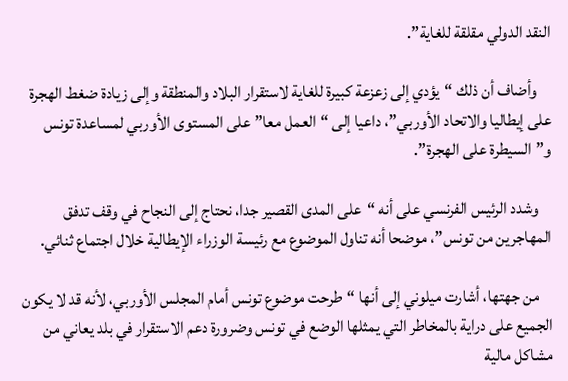النقد الدولي مقلقة للغاية”.

    وأضاف أن ذلك “يؤدي إلى زعزعة كبيرة للغاية لاستقرار البلاد والمنطقة وإلى زيادة ضغط الهجرة على إيطاليا والاتحاد الأوربي”، داعيا إلى “العمل معا” على المستوى الأوربي لمساعدة تونس و”السيطرة على الهجرة”.

    وشدد الرئيس الفرنسي على أنه “على المدى القصير جدا، نحتاج إلى النجاح في وقف تدفق المهاجرين من تونس”، موضحا أنه تناول الموضوع مع رئيسة الوزراء الإيطالية خلال اجتماع ثنائي.

    من جهتها، أشارت ميلوني إلى أنها “طرحت موضوع تونس أمام المجلس الأوربي، لأنه قد لا يكون الجميع على دراية بالمخاطر التي يمثلها الوضع في تونس وضرورة دعم الاستقرار في بلد يعاني من مشاكل مالية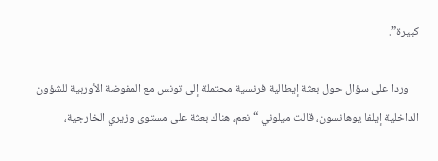كبيرة”.

    وردا على سؤال حول بعثة إيطالية فرنسية محتملة إلى تونس مع المفوضة الأوربية للشؤون الداخلية إيلفا يوهانسون، قالت ميلوني “نعم، هناك بعثة على مستوى وزيري الخارجية،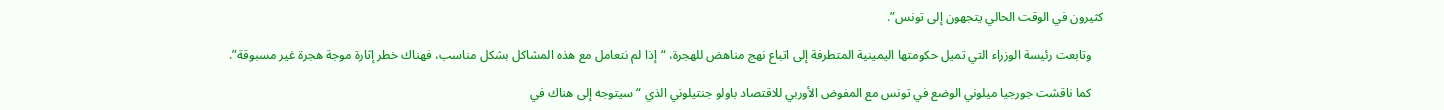كثيرون في الوقت الحالي يتجهون إلى تونس”.

    وتابعت رئيسة الوزراء التي تميل حكومتها اليمينية المتطرفة إلى اتباع نهج مناهض للهجرة، “إذا لم نتعامل مع هذه المشاكل بشكل مناسب، فهناك خطر إثارة موجة هجرة غير مسبوقة”.

    كما ناقشت جورجيا ميلوني الوضع في تونس مع المفوض الأوربي للاقتصاد باولو جنتيلوني الذي “سيتوجه إلى هناك في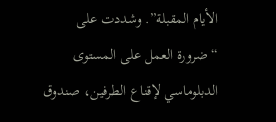الأيام المقبلة”. وشددت على “ضرورة العمل على المستوى الدبلوماسي لإقناع الطرفين، صندوق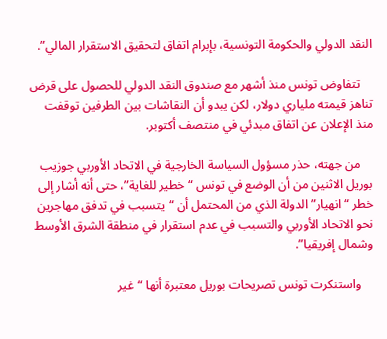النقد الدولي والحكومة التونسية، بإبرام اتفاق لتحقيق الاستقرار المالي”.

    تتفاوض تونس منذ أشهر مع صندوق النقد الدولي للحصول على قرض تناهز قيمته ملياري دولار، لكن يبدو أن النقاشات بين الطرفين توقفت منذ الإعلان عن اتفاق مبدئي في منتصف أكتوبر.

    من جهته، حذر مسؤول السياسة الخارجية في الاتحاد الأوربي جوزيب بوريل الاثنين من أن الوضع في تونس “خطير للغاية”، حتى أنه أشار إلى خطر “انهيار” الدولة الذي من المحتمل أن “يتسبب في تدفق مهاجرين نحو الاتحاد الأوربي والتسبب في عدم استقرار في منطقة الشرق الأوسط وشمال إفريقيا”.

    واستنكرت تونس تصريحات بوريل معتبرة أنها “غير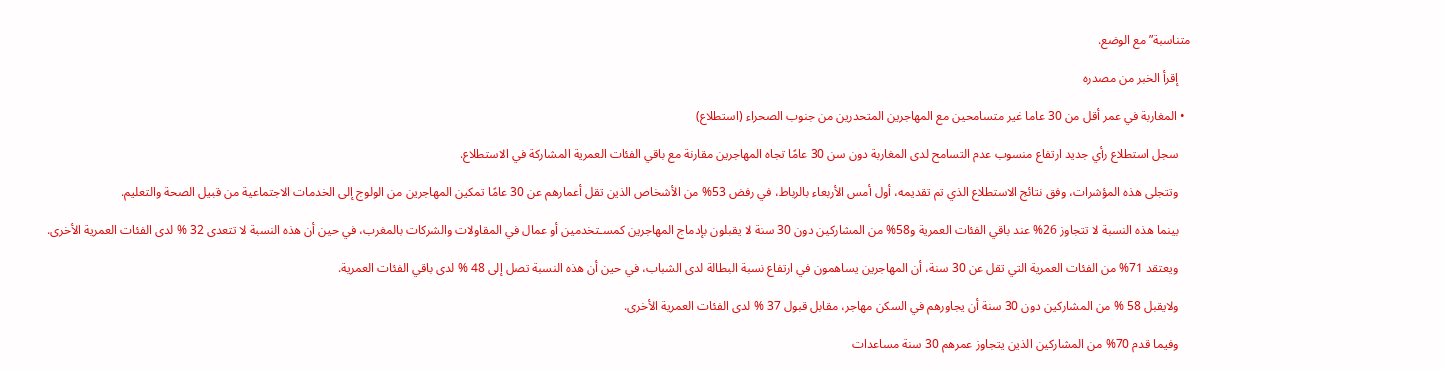متناسبة” مع الوضع.

    إقرأ الخبر من مصدره

  • المغاربة في عمر أقل من 30 عاما غير متسامحين مع المهاجرين المتحدرين من جنوب الصحراء (استطلاع)

    سجل استطلاع رأي جديد ارتفاع منسوب عدم التسامح لدى المغاربة دون سن 30 عامًا تجاه المهاجرين مقارنة مع باقي الفئات العمرية المشاركة في الاستطلاع.

    وتتجلى هذه المؤشرات، وفق نتائج الاستطلاع الذي تم تقديمه، أول أمس الأربعاء بالرباط، في رفض 53% من الأشخاص الذين تقل أعمارهم عن 30 عامًا تمكين المهاجرين من الولوج إلى الخدمات الاجتماعية من قبيل الصحة والتعليم.

    بينما هذه النسبة لا تتجاوز 26% عند باقي الفئات العمرية و58% من المشاركين دون 30 سنة لا يقبلون بإدماج المهاجرين كمسـتخدمين أو عمال في المقاولات والشركات بالمغرب، في حين أن هذه النسبة لا تتعدى 32 % لدى الفئات العمرية الأخرى.

    ويعتقد 71% من الفئات العمرية التي تقل عن 30 سنة، أن المهاجرين يساهمون في ارتفاع نسبة البطالة لدى الشباب، في حين أن هذه النسبة تصل إلى 48 % لدى باقي الفئات العمرية.

    ولايقبل 58 % من المشاركين دون 30 سنة أن يجاورهم في السكن مهاجر، مقابل قبول 37 % لدى الفئات العمرية الأخرى.

    وفيما قدم 70% من المشاركين الذين يتجاوز عمرهم 30 سنة مساعدات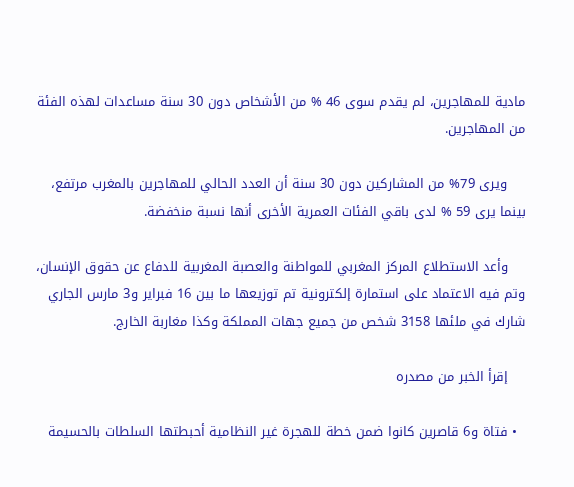مادية للمهاجرين، لم يقدم سوى 46 % من الأشخاص دون 30 سنة مساعدات لهذه الفئة من المهاجرين.

    ويرى 79% من المشاركين دون 30 سنة أن العدد الحالي للمهاجرين بالمغرب مرتفع، بينما يرى 59 % لدى باقي الفئات العمرية الأخرى أنها نسبة منخفضة.

    وأعد الاستطلاع المركز المغربي للمواطنة والعصبة المغربية للدفاع عن حقوق الإنسان، وتم فيه الاعتماد على استمارة إلكترونية تم توزيعها ما بين 16 فبراير و3 مارس الجاري شارك في ملئها 3158 شخص من جميع جهات المملكة وكذا مغاربة الخارج.

    إقرأ الخبر من مصدره

  • فتاة و6 قاصرين كانوا ضمن خطة للهجرة غير النظامية أحبطتها السلطات بالحسيمة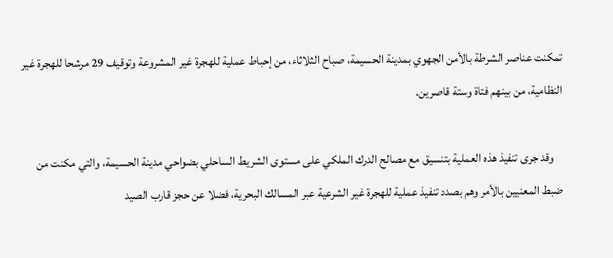تمكنت عناصر الشرطة بالأمن الجهوي بمدينة الحسيمة، صباح الثلاثاء، من إحباط عملية للهجرة غير المشروعة وتوقيف 29 مرشحا للهجرة غير النظامية، من بينهم فتاة وستة قاصرين.

    وقد جرى تنفيذ هذه العملية بتنسيق مع مصالح الدرك الملكي على مستوى الشريط الساحلي بضواحي مدينة الحسيمة، والتي مكنت من ضبط المعنيين بالأمر وهم بصدد تنفيذ عملية للهجرة غير الشرعية عبر المسالك البحرية، فضلا عن حجز قارب الصيد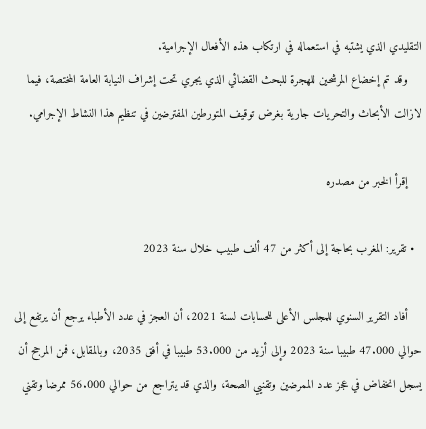التقليدي الذي يشتبه في استعماله في ارتكاب هذه الأفعال الإجرامية.
    وقد تم إخضاع المرشحين للهجرة للبحث القضائي الذي يجري تحت إشراف النيابة العامة المختصة، فيما لازالت الأبحاث والتحريات جارية بغرض توقيف المتورطين المفترضين في تنظيم هذا النشاط الإجرامي.

    إقرأ الخبر من مصدره

  • تقرير: المغرب بحاجة إلى أكثر من 47 ألف طبيب خلال سنة 2023

    أفاد التقرير السنوي للمجلس الأعلى للحسابات لسنة 2021، أن العجز في عدد الأطباء يرجع أن يرتفع إلى حوالي 47.000 طبيبا سنة 2023 وإلى أزيد من 53.000 طبيبا في أفق 2035، وبالمقابل، فمن المرجح أن يسجل انخفاض في عجز عدد الممرضين وتقنيي الصحة، والذي قد يتراجع من حوالي 56.000 ممرضا وتقني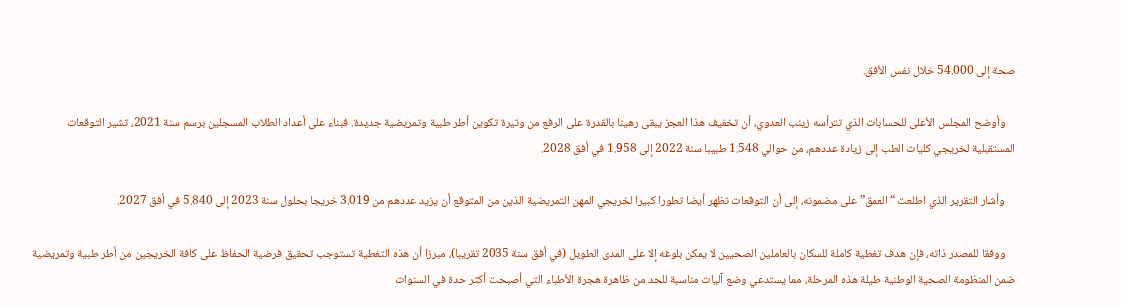صحة إلى 54.000 خلال نفس الأفق.

    وأوضح المجلس الأعلى للحسابات الذي تترأسه زينب العدوي، أن تخفيف هذا العجز يبقى رهينا بالقدرة على الرفع من وتيرة تكوين أطر طبية وتمريضية جديدة. فبناء على أعداد الطلاب المسجلين برسم سنة 2021، تشير التوقعات المستقبلية لخريجي كليات الطب إلى زيادة عددهم، من حوالي 1.548 طبيبا سنة 2022 إلى 1.958 في أفق 2028.

    وأشار التقرير الذي اطلعت “العمق” على مضمونه، إلى أن التوقعات تظهر أيضا تطورا كبيرا لخريجي المهن التمريضية الذين من المتوقع أن يزيد عددهم من 3.019 خريجا بحلول سنة 2023 إلى 5.840 في أفق 2027.

    ووفقا للمصدر ذاته، فإن هدف تغطية كاملة للسكان بالعاملين الصحيين لا يمكن بلوغه إلا على المدى الطويل (في أفق سنة 2035 تقريبا)، مبرزا أن هذه التغطية تستوجب تحقيق فرضية الحفاظ على كافة الخريجين من أطر طبية وتمريضية ضمن المنظومة الصحية الوطنية طيلة هذه المرحلة، مما يستدعي وضع آليات مناسبة للحد من ظاهرة هجرة الأطباء التي أصبحت أكثر حدة في السنوات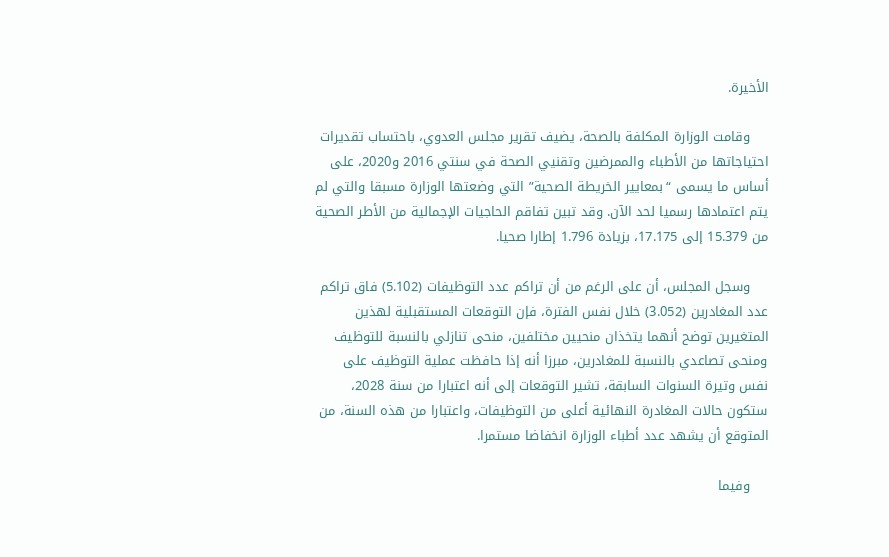الأخيرة.

    وقامت الوزارة المكلفة بالصحة، يضيف تقرير مجلس العدوي، باحتساب تقديرات احتياجاتها من الأطباء والممرضين وتقنيي الصحة في سنتي 2016 و2020، على أساس ما يسمى “بمعايير الخريطة الصحية” التي وضعتها الوزارة مسبقا والتي لم يتم اعتمادها رسميا لحد الآن. وقد تبين تفاقم الحاجيات الإجمالية من الأطر الصحية من 15.379 إلى 17.175، بزيادة 1.796 إطارا صحيا.

    وسجل المجلس، أن على الرغم من أن تراكم عدد التوظيفات (5.102) فاق تراكم عدد المغادرين (3.052) خلال نفس الفترة، فإن التوقعات المستقبلية لهذين المتغيرين توضح أنهما يتخذان منحيين مختلفين، منحى تنازلي بالنسبة للتوظيف ومنحى تصاعدي بالنسبة للمغادرين، مبرزا أنه إذا حافظت عملية التوظيف على نفس وتيرة السنوات السابقة، تشير التوقعات إلى أنه اعتبارا من سنة 2028، ستكون حالات المغادرة النهائية أعلى من التوظيفات، واعتبارا من هذه السنة، من المتوقع أن يشهد عدد أطباء الوزارة انخفاضا مستمرا.

    وفيما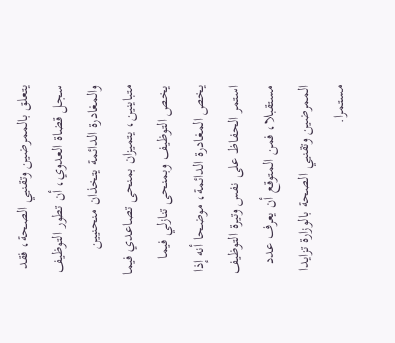يتعلق بالممرضين وتقنيي الصحة، فقد سجل قضاة العدوي، أن تطور التوظيف والمغادرة الدائمة يتخذان منحنيين متباينين، يتميزان بمنحى تصاعدي فيما يخص التوظيف وبمنحى تنازلي فيما يخص المغادرة الدائمة، موضحا أنه إذا استمر الحفاظ على نفس وتيرة التوظيف مستقبلا، فمن المتوقع أن يعرف عدد الممرضين وتقنيي الصحة بالوزارة تزايدا مستمرا.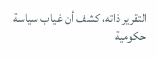التقرير ذاته، كشف أن غياب سياسة حكومية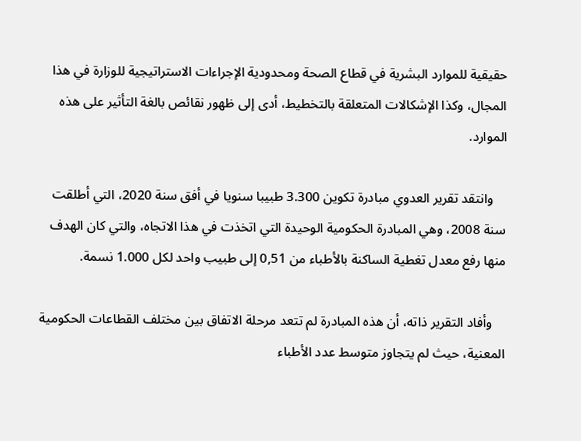حقيقية للموارد البشرية في قطاع الصحة ومحدودية الإجراءات الاستراتيجية للوزارة في هذا المجال، وكذا الإشكالات المتعلقة بالتخطيط، أدى إلى ظهور نقائص بالغة التأثير على هذه الموارد.

    وانتقد تقرير العدوي مبادرة تكوين 3.300 طبيبا سنويا في أفق سنة 2020، التي أطلقت سنة 2008، وهي المبادرة الحكومية الوحيدة التي اتخذت في هذا الاتجاه، والتي كان الهدف منها رفع معدل تغطية الساكنة بالأطباء من 0,51 إلى طبيب واحد لكل 1.000 نسمة.

    وأفاد التقرير ذاته، أن هذه المبادرة لم تتعد مرحلة الاتفاق بين مختلف القطاعات الحكومية المعنية، حيث لم يتجاوز متوسط عدد الأطباء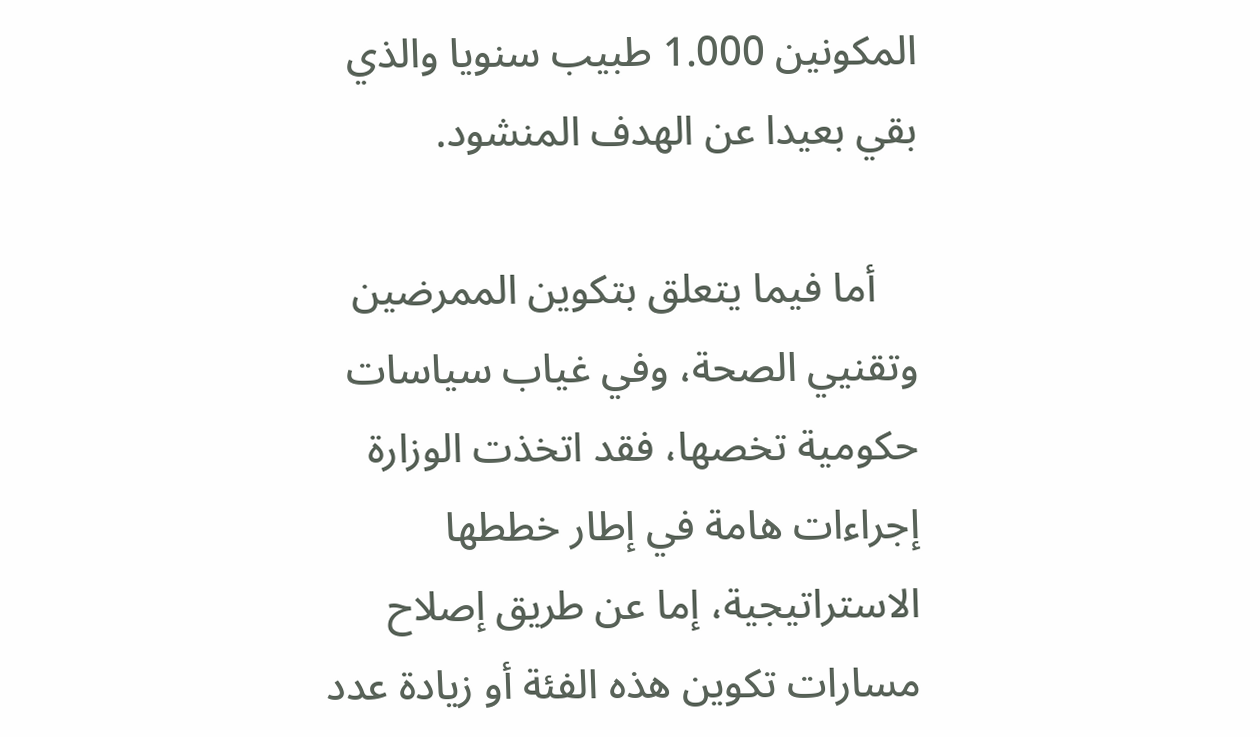المكونين 1.000 طبيب سنويا والذي بقي بعيدا عن الهدف المنشود.

    أما فيما يتعلق بتكوين الممرضين وتقنيي الصحة، وفي غياب سياسات حكومية تخصها، فقد اتخذت الوزارة إجراءات هامة في إطار خططها الاستراتيجية، إما عن طريق إصلاح مسارات تكوين هذه الفئة أو زيادة عدد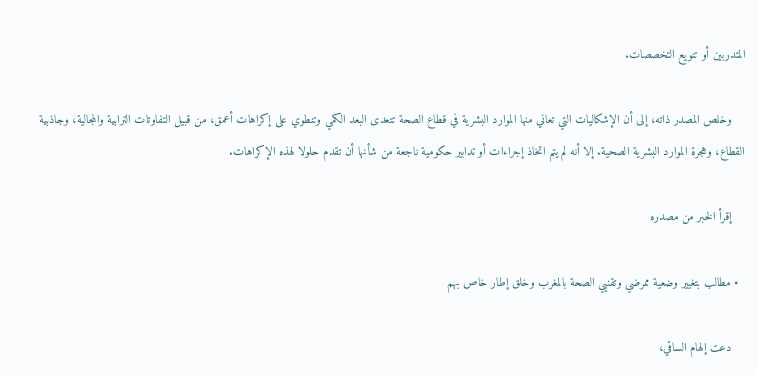المتدربين أو تنويع التخصصات.

    وخلص المصدر ذاته، إلى أن الإشكاليات التي تعاني منها الموارد البشرية في قطاع الصحة تتعدى البعد الكمي وتنطوي على إكراهات أعمق، من قبيل التفاوتات الترابية والمجالية، وجاذبية القطاع، وهجرة الموارد البشرية الصحية. إلا أنه لم يتم اتخاذ إجراءات أو تدابير حكومية ناجعة من شأنها أن تقدم حلولا لهذه الإكراهات.

    إقرأ الخبر من مصدره

  • مطالب بتغيير وضعية ممرضي وتقنيي الصحة بالمغرب وخلق إطار خاص بهم

    دعت إلهام الساقي،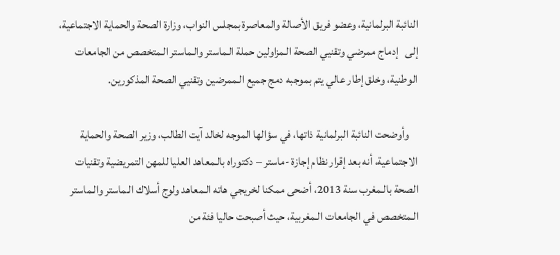النائبة البرلمانية، وعضو فريق الأصالة والمعاصرة بمجلس النواب، وزارة الصحة والحماية الاجتماعية، إلى   إدماج ممرضي وتقنيي الصحة الـمزاولين حملة الـماستر والـماستر الـمتخصص من الجامعات الوطنية، وخلق إطار عالي يتم بموجبه دمج جميع الـممرضين وتقنيي الصحة المذكورين.

    وأوضحت النائبة البرلمانية ذاتها، في سؤالها الموجه لخالد آيت الطالب، وزير الصحة والحماية الاجتماعية، أنه بعد إقرار نظام إجازة -ماستر – دكتوراه بالـمعاهد العليا للمهن التمريضية وتقنيات الصحة بالـمغرب سنة 2013، أضحى ممكنا لخريجي هاته الـمعاهد ولوج أسلاك الـماستر والـماستر الـمتخصص في الجامعات الـمغربية، حيث أصبحت حاليا فئة من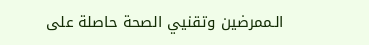الـممرضين وتقنيي الصحة حاصلة على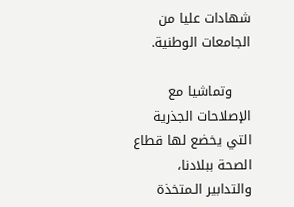شهادات عليا من الجامعات الوطنية.

    وتماشيا مع الإصلاحات الجذرية التي يخضع لها قطاع الصحة ببلادنا، والتدابير الـمتخذة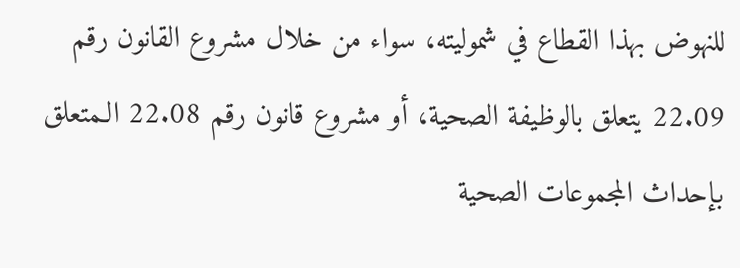للنهوض بهذا القطاع في شموليته، سواء من خلال مشروع القانون رقم 22.09 يتعلق بالوظيفة الصحية، أو مشروع قانون رقم 22.08 الـمتعلق بإحداث المجموعات الصحية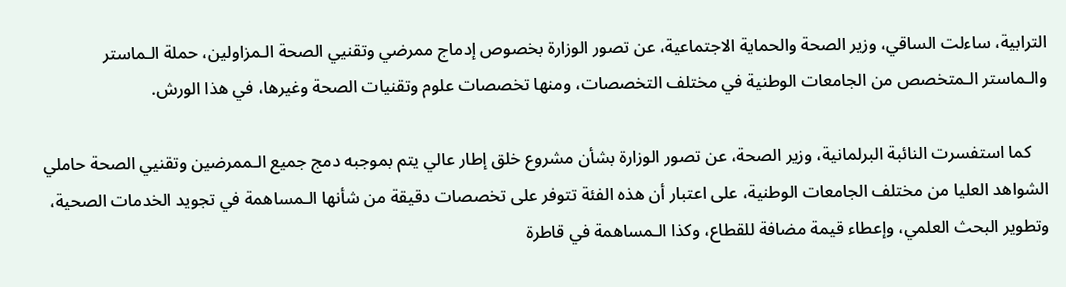الترابية، ساءلت الساقي، وزير الصحة والحماية الاجتماعية، عن تصور الوزارة بخصوص إدماج ممرضي وتقنيي الصحة الـمزاولين، حملة الـماستر والـماستر الـمتخصص من الجامعات الوطنية في مختلف التخصصات، ومنها تخصصات علوم وتقنيات الصحة وغيرها، في هذا الورش.

    كما استفسرت النائبة البرلمانية، وزير الصحة، عن تصور الوزارة بشأن مشروع خلق إطار عالي يتم بموجبه دمج جميع الـممرضين وتقنيي الصحة حاملي الشواهد العليا من مختلف الجامعات الوطنية، على اعتبار أن هذه الفئة تتوفر على تخصصات دقيقة من شأنها الـمساهمة في تجويد الخدمات الصحية، وتطوير البحث العلمي، وإعطاء قيمة مضافة للقطاع، وكذا الـمساهمة في قاطرة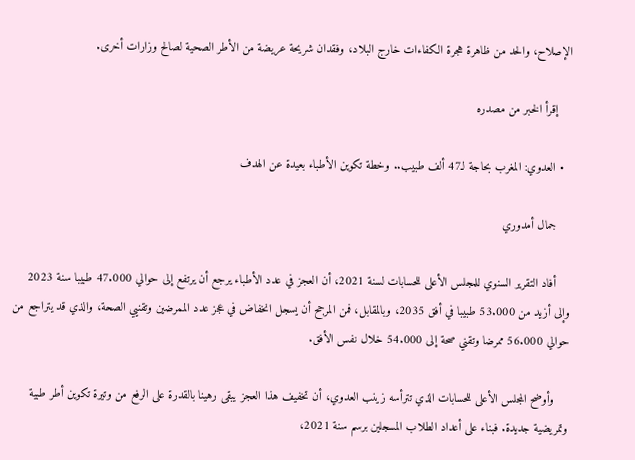الإصلاح، والحد من ظاهرة هجرة الكفاءات خارج البلاد، وفقدان شريحة عريضة من الأطر الصحية لصالح وزارات أخرى.

    إقرأ الخبر من مصدره

  • العدوي: المغرب بحاجة لـ47 ألف طبيب.. وخطة تكوين الأطباء بعيدة عن الهدف

    جمال أمدوري

    أفاد التقرير السنوي للمجلس الأعلى للحسابات لسنة 2021، أن العجز في عدد الأطباء يرجع أن يرتفع إلى حوالي 47.000 طبيبا سنة 2023 وإلى أزيد من 53.000 طبيبا في أفق 2035، وبالمقابل، فمن المرجح أن يسجل انخفاض في عجز عدد الممرضين وتقنيي الصحة، والذي قد يتراجع من حوالي 56.000 ممرضا وتقني صحة إلى 54.000 خلال نفس الأفق.

    وأوضح المجلس الأعلى للحسابات الذي تترأسه زينب العدوي، أن تخفيف هذا العجز يبقى رهينا بالقدرة على الرفع من وتيرة تكوين أطر طبية وتمريضية جديدة. فبناء على أعداد الطلاب المسجلين برسم سنة 2021،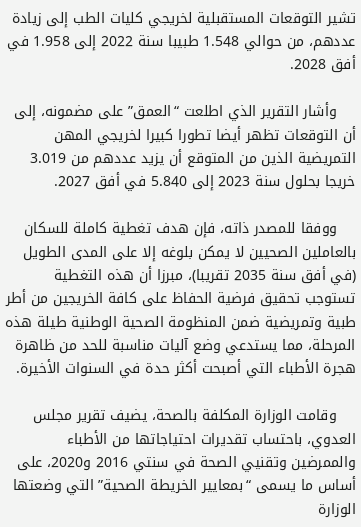تشير التوقعات المستقبلية لخريجي كليات الطب إلى زيادة عددهم، من حوالي 1.548 طبيبا سنة 2022 إلى 1.958 في أفق 2028.

    وأشار التقرير الذي اطلعت “العمق” على مضمونه، إلى أن التوقعات تظهر أيضا تطورا كبيرا لخريجي المهن التمريضية الذين من المتوقع أن يزيد عددهم من 3.019 خريجا بحلول سنة 2023 إلى 5.840 في أفق 2027.

    ووفقا للمصدر ذاته، فإن هدف تغطية كاملة للسكان بالعاملين الصحيين لا يمكن بلوغه إلا على المدى الطويل (في أفق سنة 2035 تقريبا)، مبرزا أن هذه التغطية تستوجب تحقيق فرضية الحفاظ على كافة الخريجين من أطر طبية وتمريضية ضمن المنظومة الصحية الوطنية طيلة هذه المرحلة، مما يستدعي وضع آليات مناسبة للحد من ظاهرة هجرة الأطباء التي أصبحت أكثر حدة في السنوات الأخيرة.

    وقامت الوزارة المكلفة بالصحة، يضيف تقرير مجلس العدوي، باحتساب تقديرات احتياجاتها من الأطباء والممرضين وتقنيي الصحة في سنتي 2016 و2020، على أساس ما يسمى “بمعايير الخريطة الصحية” التي وضعتها الوزارة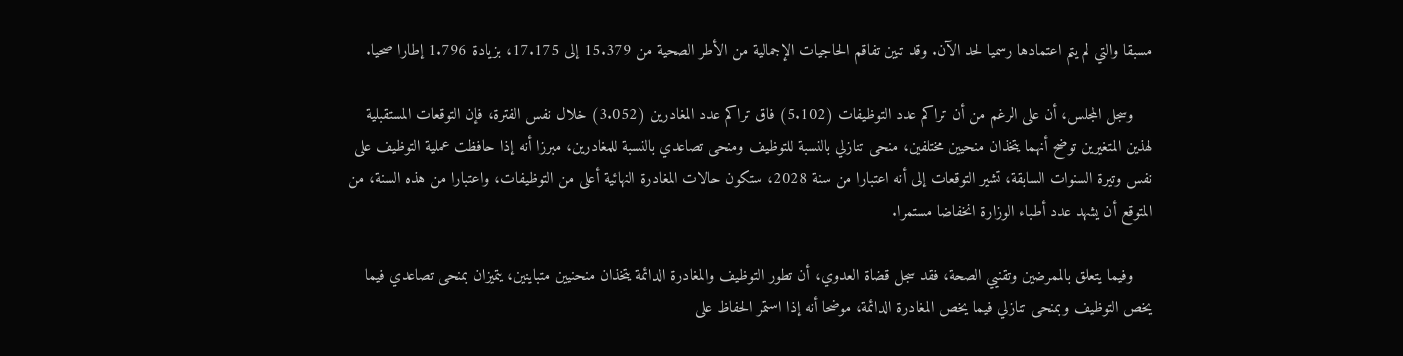مسبقا والتي لم يتم اعتمادها رسميا لحد الآن. وقد تبين تفاقم الحاجيات الإجمالية من الأطر الصحية من 15.379 إلى 17.175، بزيادة 1.796 إطارا صحيا.

    وسجل المجلس، أن على الرغم من أن تراكم عدد التوظيفات (5.102) فاق تراكم عدد المغادرين (3.052) خلال نفس الفترة، فإن التوقعات المستقبلية لهذين المتغيرين توضح أنهما يتخذان منحيين مختلفين، منحى تنازلي بالنسبة للتوظيف ومنحى تصاعدي بالنسبة للمغادرين، مبرزا أنه إذا حافظت عملية التوظيف على نفس وتيرة السنوات السابقة، تشير التوقعات إلى أنه اعتبارا من سنة 2028، ستكون حالات المغادرة النهائية أعلى من التوظيفات، واعتبارا من هذه السنة، من المتوقع أن يشهد عدد أطباء الوزارة انخفاضا مستمرا.

    وفيما يتعلق بالممرضين وتقنيي الصحة، فقد سجل قضاة العدوي، أن تطور التوظيف والمغادرة الدائمة يتخذان منحنيين متباينين، يتميزان بمنحى تصاعدي فيما يخص التوظيف وبمنحى تنازلي فيما يخص المغادرة الدائمة، موضحا أنه إذا استمر الحفاظ على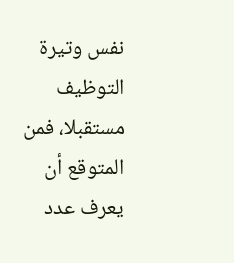نفس وتيرة التوظيف مستقبلا، فمن المتوقع أن يعرف عدد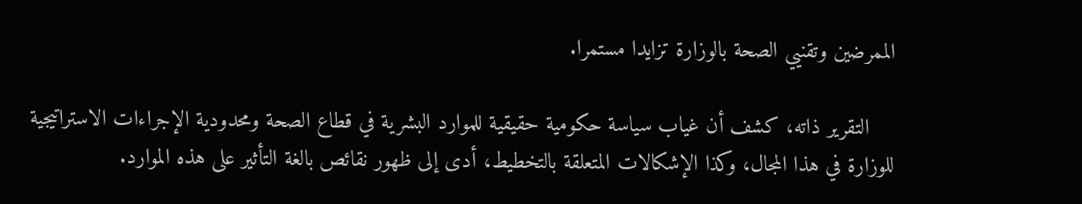الممرضين وتقنيي الصحة بالوزارة تزايدا مستمرا.

    التقرير ذاته، كشف أن غياب سياسة حكومية حقيقية للموارد البشرية في قطاع الصحة ومحدودية الإجراءات الاستراتيجية للوزارة في هذا المجال، وكذا الإشكالات المتعلقة بالتخطيط، أدى إلى ظهور نقائص بالغة التأثير على هذه الموارد.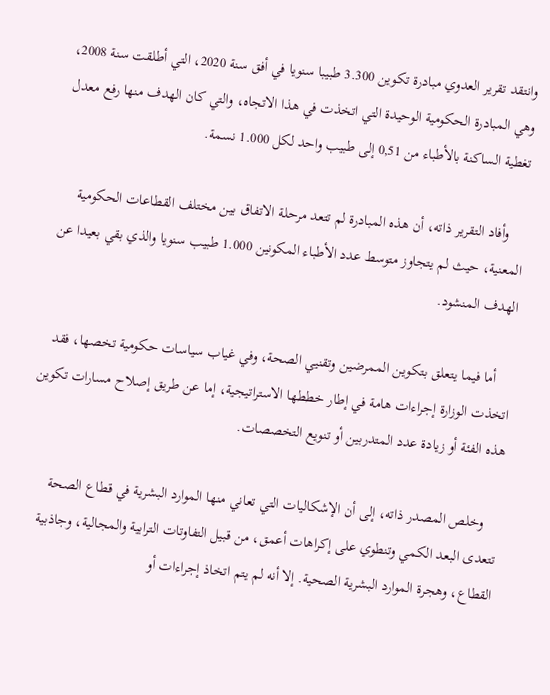وانتقد تقرير العدوي مبادرة تكوين 3.300 طبيبا سنويا في أفق سنة 2020، التي أطلقت سنة 2008، وهي المبادرة الحكومية الوحيدة التي اتخذت في هذا الاتجاه، والتي كان الهدف منها رفع معدل تغطية الساكنة بالأطباء من 0,51 إلى طبيب واحد لكل 1.000 نسمة.

    وأفاد التقرير ذاته، أن هذه المبادرة لم تتعد مرحلة الاتفاق بين مختلف القطاعات الحكومية المعنية، حيث لم يتجاوز متوسط عدد الأطباء المكونين 1.000 طبيب سنويا والذي بقي بعيدا عن الهدف المنشود.

    أما فيما يتعلق بتكوين الممرضين وتقنيي الصحة، وفي غياب سياسات حكومية تخصها، فقد اتخذت الوزارة إجراءات هامة في إطار خططها الاستراتيجية، إما عن طريق إصلاح مسارات تكوين هذه الفئة أو زيادة عدد المتدربين أو تنويع التخصصات.

    وخلص المصدر ذاته، إلى أن الإشكاليات التي تعاني منها الموارد البشرية في قطاع الصحة تتعدى البعد الكمي وتنطوي على إكراهات أعمق، من قبيل التفاوتات الترابية والمجالية، وجاذبية القطاع، وهجرة الموارد البشرية الصحية. إلا أنه لم يتم اتخاذ إجراءات أو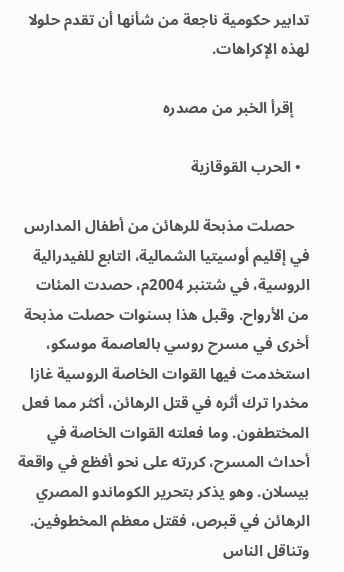تدابير حكومية ناجعة من شأنها أن تقدم حلولا لهذه الإكراهات.

    إقرأ الخبر من مصدره

  • الحرب القوقازية

    حصلت مذبحة للرهائن من أطفال المدارس في إقليم أوسيتيا الشمالية، التابع للفيدرالية الروسية، في شتنبر 2004م، حصدت المئات من الأرواح. وقبل هذا بسنوات حصلت مذبحة أخرى في مسرح روسي بالعاصمة موسكو، استخدمت فيها القوات الخاصة الروسية غازا مخدرا ترك أثره في قتل الرهائن، أكثر مما فعل المختطفون. وما فعلته القوات الخاصة في أحداث المسرح، كررته على نحو أفظع في واقعة بيسلان. وهو يذكر بتحرير الكوماندو المصري الرهائن في قبرص، فقتل معظم المخطوفين. وتناقل الناس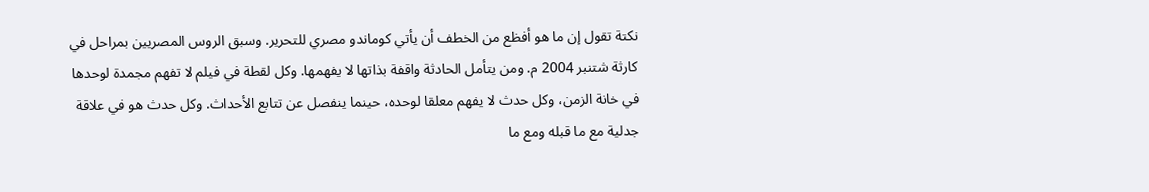نكتة تقول إن ما هو أفظع من الخطف أن يأتي كوماندو مصري للتحرير. وسبق الروس المصريين بمراحل في كارثة شتنبر 2004 م. ومن يتأمل الحادثة واقفة بذاتها لا يفهمها. وكل لقطة في فيلم لا تفهم مجمدة لوحدها في خانة الزمن، وكل حدث لا يفهم معلقا لوحده، حينما ينفصل عن تتابع الأحداث. وكل حدث هو في علاقة جدلية مع ما قبله ومع ما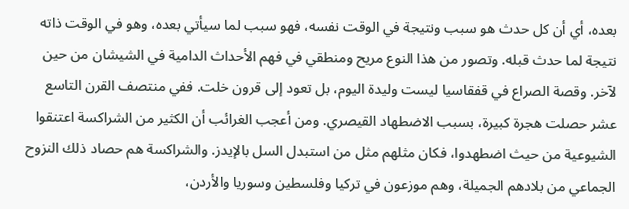بعده، أي أن كل حدث هو سبب ونتيجة في الوقت نفسه، فهو سبب لما سيأتي بعده، وهو في الوقت ذاته نتيجة لما حدث قبله. وتصور من هذا النوع مريح ومنطقي في فهم الأحداث الدامية في الشيشان من حين لآخر. وقصة الصراع في قفقاسيا ليست وليدة اليوم، بل تعود إلى قرون خلت. ففي منتصف القرن التاسع عشر حصلت هجرة كبيرة، بسبب الاضطهاد القيصري. ومن أعجب الغرائب أن الكثير من الشراكسة اعتنقوا الشيوعية من حيث اضطهدوا، فكان مثلهم مثل من استبدل السل بالإيدز. والشراكسة هم حصاد ذلك النزوح الجماعي من بلادهم الجميلة، وهم موزعون في تركيا وفلسطين وسوريا والأردن،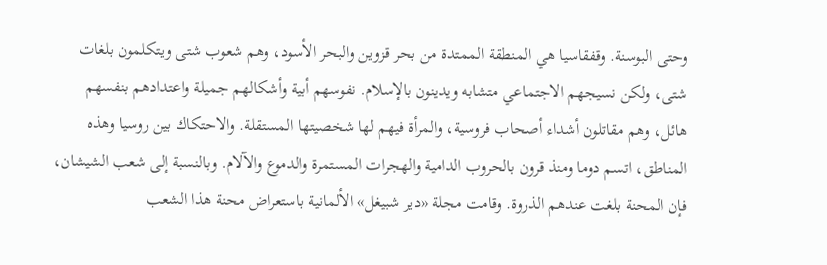وحتى البوسنة. وقفقاسيا هي المنطقة الممتدة من بحر قزوين والبحر الأسود، وهم شعوب شتى ويتكلمون بلغات شتى، ولكن نسيجهم الاجتماعي متشابه ويدينون بالإسلام. نفوسهم أبية وأشكالهم جميلة واعتدادهم بنفسهم هائل، وهم مقاتلون أشداء أصحاب فروسية، والمرأة فيهم لها شخصيتها المستقلة. والاحتكاك بين روسيا وهذه المناطق، اتسم دوما ومنذ قرون بالحروب الدامية والهجرات المستمرة والدموع والآلام. وبالنسبة إلى شعب الشيشان، فإن المحنة بلغت عندهم الذروة. وقامت مجلة «دير شبيغل» الألمانية باستعراض محنة هذا الشعب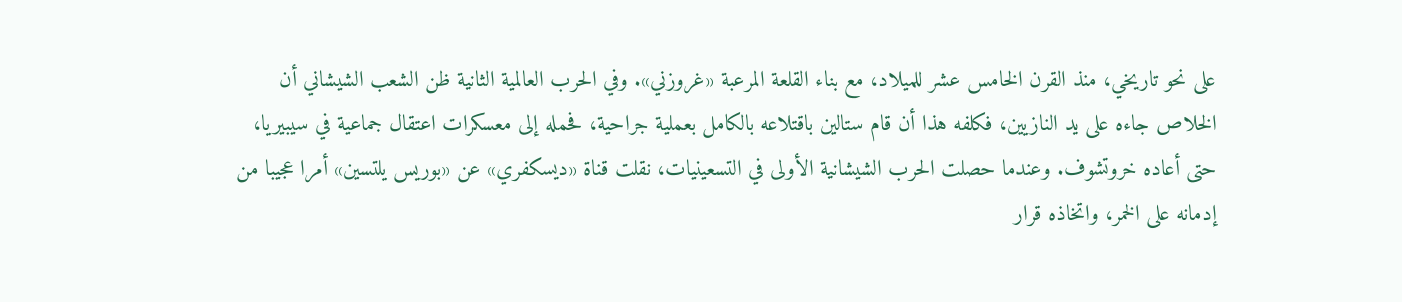على نحو تاريخي، منذ القرن الخامس عشر للميلاد، مع بناء القلعة المرعبة «غروزني». وفي الحرب العالمية الثانية ظن الشعب الشيشاني أن الخلاص جاءه على يد النازيين، فكلفه هذا أن قام ستالين باقتلاعه بالكامل بعملية جراحية، فحمله إلى معسكرات اعتقال جماعية في سيبيريا، حتى أعاده خروتشوف. وعندما حصلت الحرب الشيشانية الأولى في التسعينيات، نقلت قناة «ديسكفري» عن «بوريس يلتسين» أمرا عجيبا من إدمانه على الخمر، واتخاذه قرار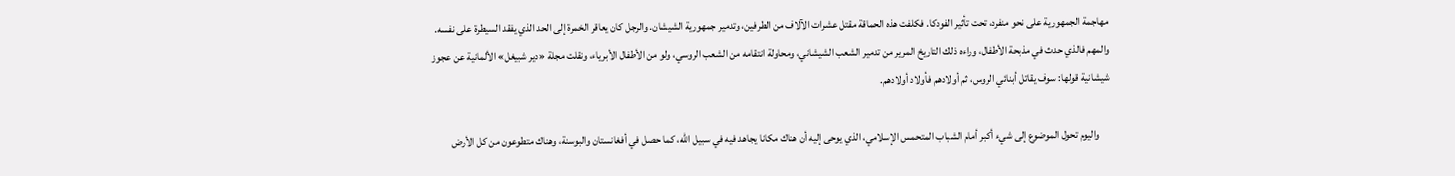مهاجمة الجمهورية على نحو منفرد، تحت تأثير الفودكا. فكلفت هذه الحماقة مقتل عشرات الآلاف من الطرفين، وتدمير جمهورية الشيشان. والرجل كان يعاقر الخمرة إلى الحد الذي يفقد السيطرة على نفسه. والمهم فالذي حدث في مذبحة الأطفال، وراءه ذلك التاريخ المرير من تدمير الشعب الشيشاني، ومحاولة انتقامه من الشعب الروسي، ولو من الأطفال الأبرياء، ونقلت مجلة «دير شبيغل» الألمانية عن عجوز شيشانية قولها: سوف يقاتل أبنائي الروس، ثم أولادهم فأولاد أولادهم.

     واليوم تحول الموضوع إلى شيء أكبر أمام الشباب المتحمس الإسلامي، الذي يوحى إليه أن هناك مكانا يجاهد فيه في سبيل الله، كما حصل في أفغانستان والبوسنة، وهناك متطوعون من كل الأرض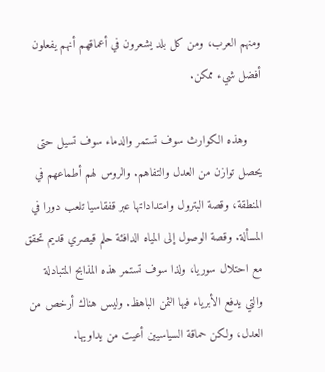ومنهم العرب، ومن كل بلد يشعرون في أعماقهم أنهم يفعلون أفضل شيء ممكن.

    وهذه الكوارث سوف تستمر والدماء سوف تسيل حتى يحصل توازن من العدل والتفاهم. والروس لهم أطماعهم في المنطقة، وقصة البترول وامتداداتها عبر قفقاسيا تلعب دورا في المسألة. وقصة الوصول إلى المياه الدافئة حلم قيصري قديم تحقق مع احتلال سوريا، ولذا سوف تستمر هذه المذابح المتبادلة والتي يدفع الأبرياء فيها الثمن الباهظ. وليس هناك أرخص من العدل، ولكن حماقة السياسيين أعيت من يداويها.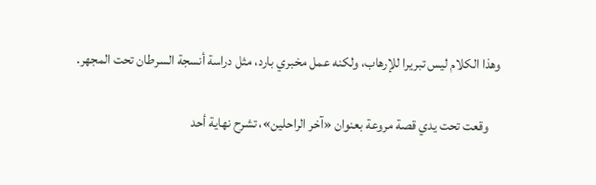وهذا الكلام ليس تبريرا للإرهاب، ولكنه عمل مخبري بارد، مثل دراسة أنسجة السرطان تحت المجهر.

    وقعت تحت يدي قصة مروعة بعنوان «آخر الراحلين»، تشرح نهاية أحد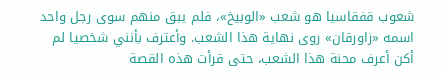شعوب قفقاسيا هو شعب «الوبيخ»، فلم يبق منهم سوى رجل واحد اسمه «زاورقان» روى نهاية هذا الشعب. وأعترف بأنني شخصيا لم أكن أعرف محنة هذا الشعب، حتى قرأت هذه القصة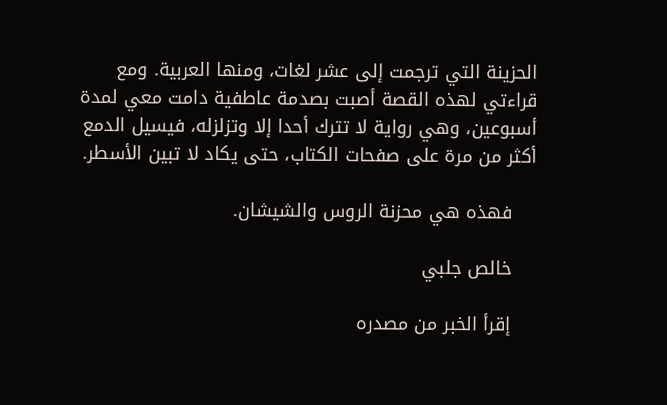الحزينة التي ترجمت إلى عشر لغات، ومنها العربية. ومع قراءتي لهذه القصة أصبت بصدمة عاطفية دامت معي لمدة أسبوعين، وهي رواية لا تترك أحدا إلا وتزلزله، فيسيل الدمع أكثر من مرة على صفحات الكتاب، حتى يكاد لا تبين الأسطر.

    فهذه هي محزنة الروس والشيشان.

    خالص جلبي

    إقرأ الخبر من مصدره